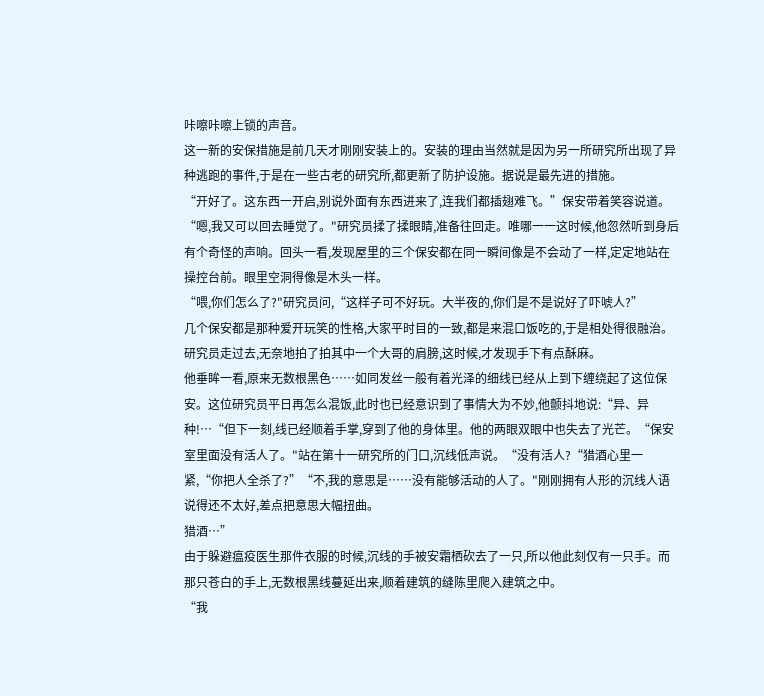咔嚓咔嚓上锁的声音。
这一新的安保措施是前几天才刚刚安装上的。安装的理由当然就是因为另一所研究所出现了异种逃跑的事件,于是在一些古老的研究所,都更新了防护设施。据说是最先进的措施。
“开好了。这东西一开启,别说外面有东西进来了,连我们都插翅难飞。”保安带着笑容说道。
“嗯,我又可以回去睡觉了。"研究员揉了揉眼睛,准备往回走。唯哪一一这时候,他忽然听到身后有个奇怪的声响。回头一看,发现屋里的三个保安都在同一瞬间像是不会动了一样,定定地站在操控台前。眼里空洞得像是木头一样。
“喂,你们怎么了?"研究员问,“这样子可不好玩。大半夜的,你们是不是说好了吓唬人?”
几个保安都是那种爱开玩笑的性格,大家平时目的一致,都是来混口饭吃的,于是相处得很融治。研究员走过去,无奈地拍了拍其中一个大哥的肩膀,这时候,才发现手下有点酥麻。
他垂眸一看,原来无数根黑色……如同发丝一般有着光泽的细线已经从上到下缠绕起了这位保安。这位研究员平日再怎么混饭,此时也已经意识到了事情大为不妙,他颤抖地说:“异、异种!…“但下一刻,线已经顺着手掌,穿到了他的身体里。他的两眼双眼中也失去了光芒。“保安室里面没有活人了。"站在第十一研究所的门口,沉线低声说。“没有活人?“猎酒心里一紧,“你把人全杀了?”“不,我的意思是……没有能够活动的人了。"刚刚拥有人形的沉线人语说得还不太好,差点把意思大幅扭曲。
猎酒…”
由于躲避瘟疫医生那件衣服的时候,沉线的手被安霜栖砍去了一只,所以他此刻仅有一只手。而那只苍白的手上,无数根黑线蔓延出来,顺着建筑的缝陈里爬入建筑之中。
“我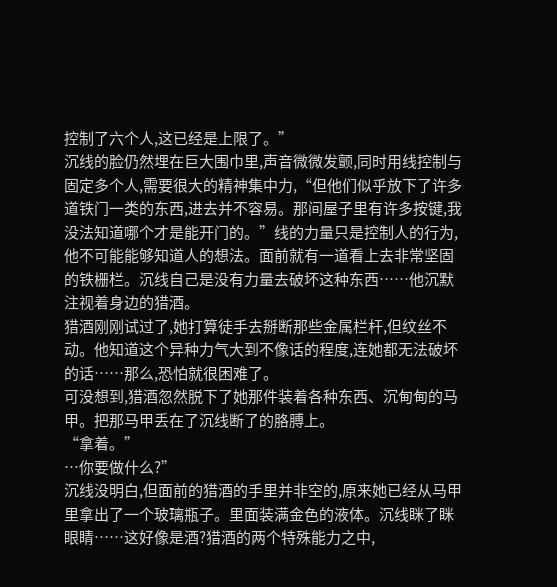控制了六个人,这已经是上限了。”
沉线的脸仍然埋在巨大围巾里,声音微微发颤,同时用线控制与固定多个人,需要很大的精神集中力,“但他们似乎放下了许多道铁门一类的东西,进去并不容易。那间屋子里有许多按键,我没法知道哪个才是能开门的。”线的力量只是控制人的行为,他不可能能够知道人的想法。面前就有一道看上去非常坚固的铁栅栏。沉线自己是没有力量去破坏这种东西……他沉默注视着身边的猎酒。
猎酒刚刚试过了,她打算徒手去掰断那些金属栏杆,但纹丝不动。他知道这个异种力气大到不像话的程度,连她都无法破坏的话……那么,恐怕就很困难了。
可没想到,猎酒忽然脱下了她那件装着各种东西、沉甸甸的马甲。把那马甲丢在了沉线断了的胳膊上。
“拿着。”
…你要做什么?”
沉线没明白,但面前的猎酒的手里并非空的,原来她已经从马甲里拿出了一个玻璃瓶子。里面装满金色的液体。沉线眯了眯眼睛……这好像是酒?猎酒的两个特殊能力之中,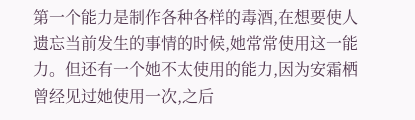第一个能力是制作各种各样的毒酒,在想要使人遗忘当前发生的事情的时候,她常常使用这一能力。但还有一个她不太使用的能力,因为安霜栖曾经见过她使用一次,之后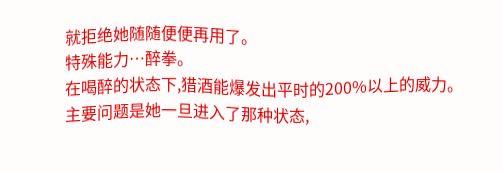就拒绝她随随便便再用了。
特殊能力…醉拳。
在喝醉的状态下,猎酒能爆发出平时的200%以上的威力。主要问题是她一旦进入了那种状态,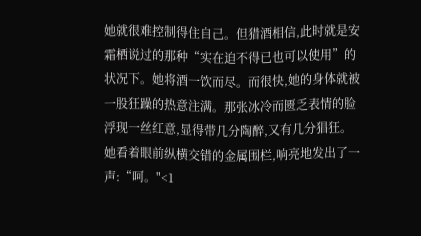她就很难控制得住自己。但猎酒相信,此时就是安霜栖说过的那种“实在迫不得已也可以使用”的状况下。她将酒一饮而尽。而很快,她的身体就被一股狂躁的热意注满。那张冰冷而匮乏表情的脸浮现一丝红意,显得带几分陶醉,又有几分猖狂。她看着眼前纵横交错的金属围栏,响亮地发出了一声:“呵。"<1